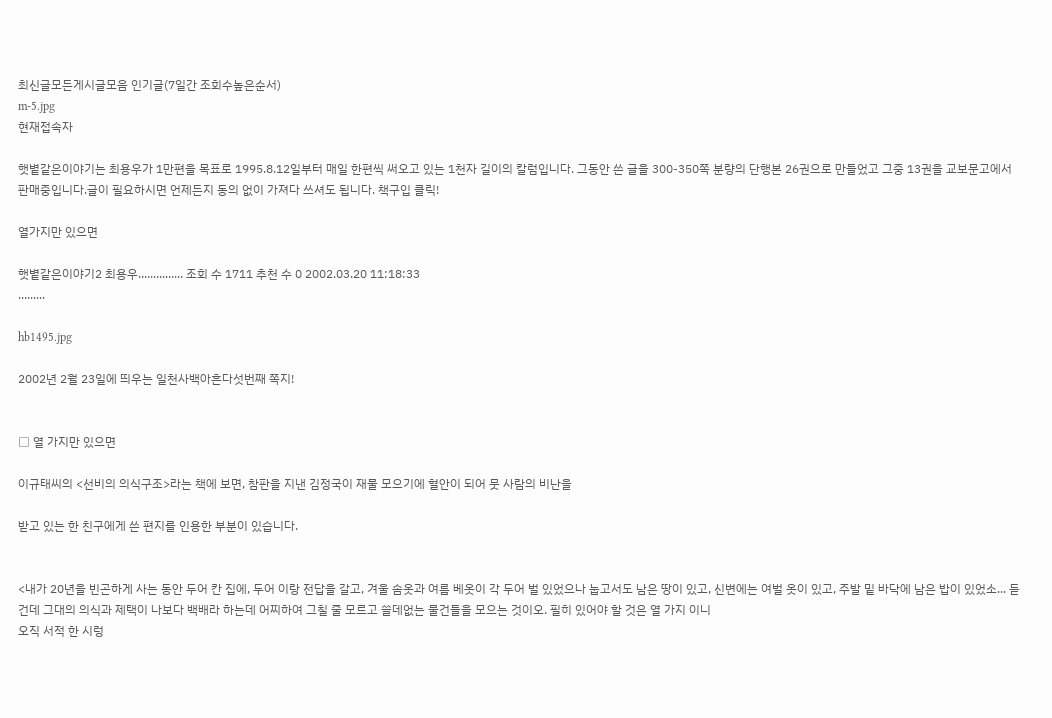최신글모든게시글모음 인기글(7일간 조회수높은순서)
m-5.jpg
현재접속자

햇볕같은이야기는 최용우가 1만편을 목표로 1995.8.12일부터 매일 한편씩 써오고 있는 1천자 길이의 칼럼입니다. 그동안 쓴 글을 300-350쪽 분량의 단행본 26권으로 만들었고 그중 13권을 교보문고에서 판매중입니다.글이 필요하시면 언제든지 동의 없이 가져다 쓰셔도 됩니다. 책구입 클릭!

열가지만 있으면

햇볕같은이야기2 최용우............... 조회 수 1711 추천 수 0 2002.03.20 11:18:33
.........

hb1495.jpg

2002년 2월 23일에 띄우는 일천사백아흔다섯번째 쪽지!


□ 열 가지만 있으면

이규태씨의 <선비의 의식구조>라는 책에 보면, 참판을 지낸 김정국이 재물 모으기에 혈안이 되어 뭇 사람의 비난을

받고 있는 한 친구에게 쓴 편지를 인용한 부분이 있습니다.


<내가 20년을 빈곤하게 사는 동안 두어 칸 집에, 두어 이랑 전답을 갈고, 겨울 솜옷과 여름 베옷이 각 두어 벌 있었으나 눕고서도 남은 땅이 있고, 신변에는 여벌 옷이 있고, 주발 밑 바닥에 남은 밥이 있었소... 듣건데 그대의 의식과 제택이 나보다 백배라 하는데 어찌하여 그칠 줄 모르고 쓸데없는 물건들을 모으는 것이오. 필히 있어야 할 것은 열 가지 이니
오직 서적 한 시렁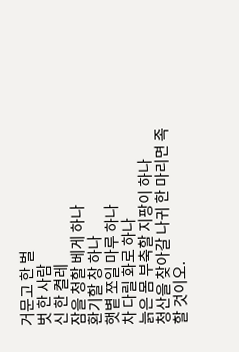거문고 한 벌
벗 한 사람
신 한 켤레
잠을 청할 베게 하나
환기할 창 하나
햇볕 쪼일 마루 하나
차 다릴 화로 하나
늙은 몸 부축할 지팡이 하나
청산을 찾아갈 나귀 한 마리면 족할 것이오.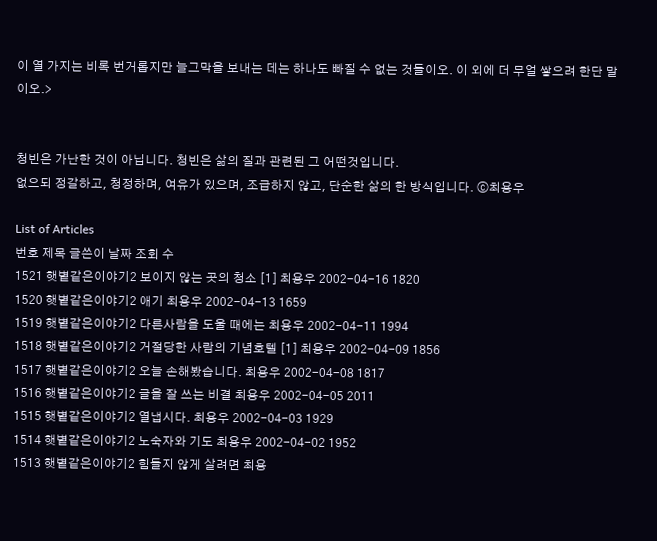이 열 가지는 비록 번거롭지만 늘그막을 보내는 데는 하나도 빠질 수 없는 것들이오. 이 외에 더 무얼 쌓으려 한단 말이오.>


청빈은 가난한 것이 아닙니다. 청빈은 삶의 질과 관련된 그 어떤것입니다.
없으되 정갈하고, 청정하며, 여유가 있으며, 조급하지 않고, 단순한 삶의 한 방식입니다. ⓒ최용우

List of Articles
번호 제목 글쓴이 날짜 조회 수
1521 햇볕같은이야기2 보이지 않는 곳의 청소 [1] 최용우 2002-04-16 1820
1520 햇볕같은이야기2 애기 최용우 2002-04-13 1659
1519 햇볕같은이야기2 다른사람을 도울 때에는 최용우 2002-04-11 1994
1518 햇볕같은이야기2 거절당한 사람의 기념호텔 [1] 최용우 2002-04-09 1856
1517 햇볕같은이야기2 오늘 손해봤습니다. 최용우 2002-04-08 1817
1516 햇볕같은이야기2 글을 잘 쓰는 비결 최용우 2002-04-05 2011
1515 햇볕같은이야기2 열냅시다. 최용우 2002-04-03 1929
1514 햇볕같은이야기2 노숙자와 기도 최용우 2002-04-02 1952
1513 햇볕같은이야기2 힘들지 않게 살려면 최용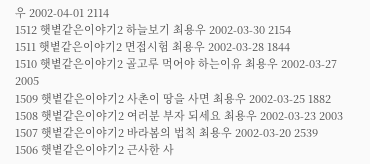우 2002-04-01 2114
1512 햇볕같은이야기2 하늘보기 최용우 2002-03-30 2154
1511 햇볕같은이야기2 면접시험 최용우 2002-03-28 1844
1510 햇볕같은이야기2 골고루 먹어야 하는이유 최용우 2002-03-27 2005
1509 햇볕같은이야기2 사촌이 땅을 사면 최용우 2002-03-25 1882
1508 햇볕같은이야기2 여러분 부자 되세요 최용우 2002-03-23 2003
1507 햇볕같은이야기2 바라봄의 법칙 최용우 2002-03-20 2539
1506 햇볕같은이야기2 근사한 사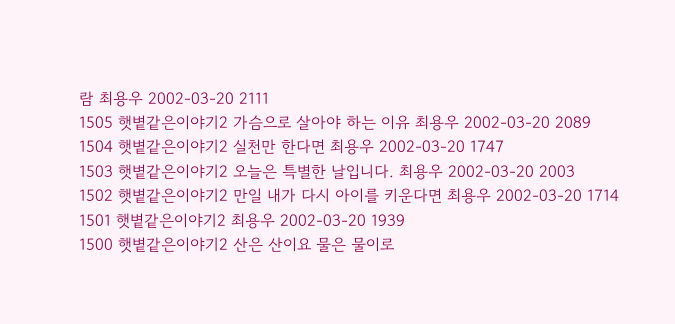람 최용우 2002-03-20 2111
1505 햇볕같은이야기2 가슴으로 살아야 하는 이유 최용우 2002-03-20 2089
1504 햇볕같은이야기2 실천만 한다면 최용우 2002-03-20 1747
1503 햇볕같은이야기2 오늘은 특별한 날입니다. 최용우 2002-03-20 2003
1502 햇볕같은이야기2 만일 내가 다시 아이를 키운다면 최용우 2002-03-20 1714
1501 햇볕같은이야기2 최용우 2002-03-20 1939
1500 햇볕같은이야기2 산은 산이요 물은 물이로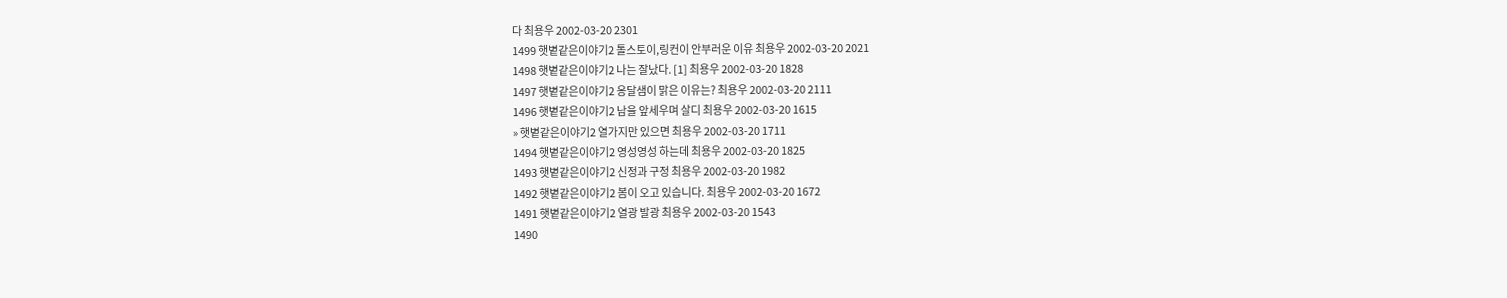다 최용우 2002-03-20 2301
1499 햇볕같은이야기2 톨스토이,링컨이 안부러운 이유 최용우 2002-03-20 2021
1498 햇볕같은이야기2 나는 잘났다. [1] 최용우 2002-03-20 1828
1497 햇볕같은이야기2 옹달샘이 맑은 이유는? 최용우 2002-03-20 2111
1496 햇볕같은이야기2 남을 앞세우며 살디 최용우 2002-03-20 1615
» 햇볕같은이야기2 열가지만 있으면 최용우 2002-03-20 1711
1494 햇볕같은이야기2 영성영성 하는데 최용우 2002-03-20 1825
1493 햇볕같은이야기2 신정과 구정 최용우 2002-03-20 1982
1492 햇볕같은이야기2 봄이 오고 있습니다. 최용우 2002-03-20 1672
1491 햇볕같은이야기2 열광 발광 최용우 2002-03-20 1543
1490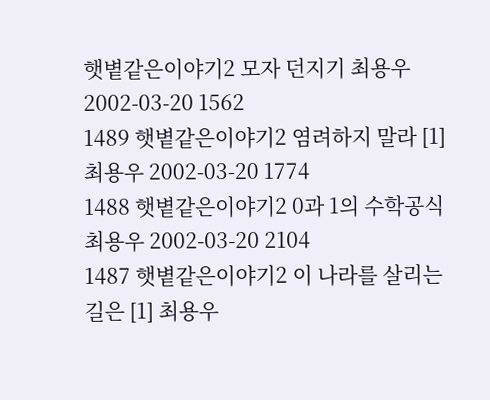햇볕같은이야기2 모자 던지기 최용우 2002-03-20 1562
1489 햇볕같은이야기2 염려하지 말라 [1] 최용우 2002-03-20 1774
1488 햇볕같은이야기2 0과 1의 수학공식 최용우 2002-03-20 2104
1487 햇볕같은이야기2 이 나라를 살리는 길은 [1] 최용우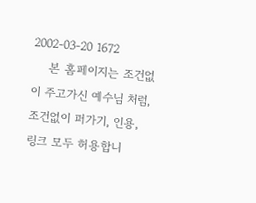2002-03-20 1672
    본 홈페이지는 조건없이 주고가신 예수님 처럼, 조건없이 퍼가기, 인용, 링크 모두 허용합니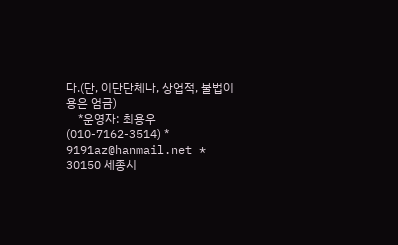다.(단, 이단단체나, 상업적, 불법이용은 엄금)
    *운영자: 최용우 (010-7162-3514) * 9191az@hanmail.net * 30150 세종시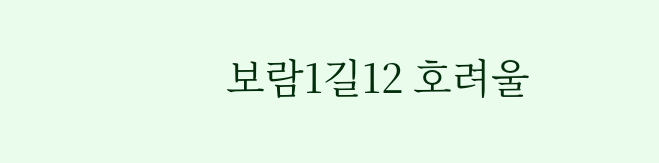보람1길12 호려울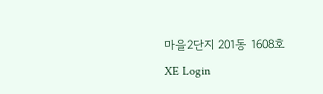마을2단지 201동 1608호
XE Login